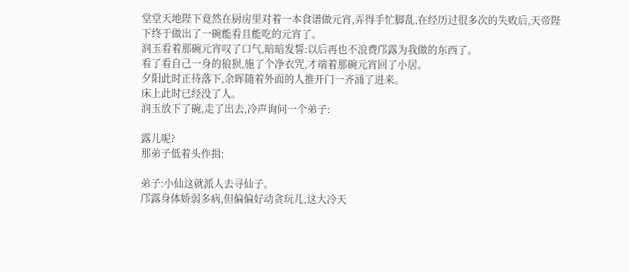堂堂天地陛下竟然在厨房里对着一本食谱做元宵,弄得手忙脚乱,在经历过很多次的失败后,天帝陛下终于做出了一碗能看且能吃的元宵了。
润玉看着那碗元宵叹了口气,暗暗发誓:以后再也不浪费邝露为我做的东西了。
看了看自己一身的狼狈,施了个净衣咒,才端着那碗元宵回了小居。
夕阳此时正待落下,余晖随着外面的人推开门一齐涌了进来。
床上此时已经没了人。
润玉放下了碗,走了出去,冷声询问一个弟子:

露儿呢?
那弟子低着头作揖:

弟子:小仙这就派人去寻仙子。
邝露身体娇弱多病,但偏偏好动贪玩儿,这大冷天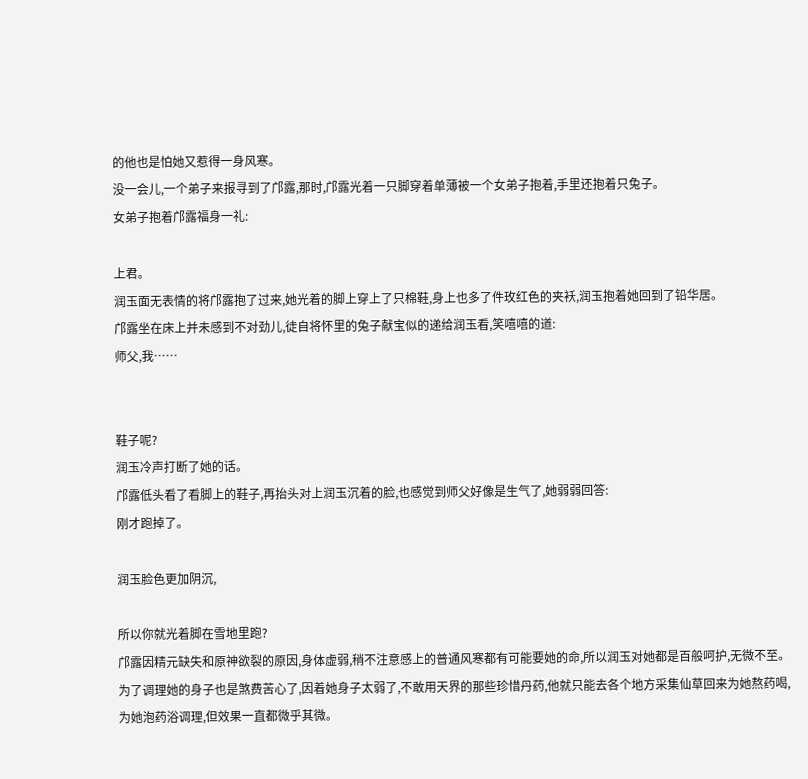的他也是怕她又惹得一身风寒。
没一会儿,一个弟子来报寻到了邝露,那时,邝露光着一只脚穿着单薄被一个女弟子抱着,手里还抱着只兔子。
女弟子抱着邝露福身一礼:

上君。
润玉面无表情的将邝露抱了过来,她光着的脚上穿上了只棉鞋,身上也多了件玫红色的夹袄,润玉抱着她回到了铅华居。
邝露坐在床上并未感到不对劲儿,徒自将怀里的兔子献宝似的递给润玉看,笑嘻嘻的道:
师父,我……


鞋子呢?
润玉冷声打断了她的话。
邝露低头看了看脚上的鞋子,再抬头对上润玉沉着的脸,也感觉到师父好像是生气了,她弱弱回答:
刚才跑掉了。

润玉脸色更加阴沉,

所以你就光着脚在雪地里跑?
邝露因精元缺失和原神欲裂的原因,身体虚弱,稍不注意感上的普通风寒都有可能要她的命,所以润玉对她都是百般呵护,无微不至。
为了调理她的身子也是煞费苦心了,因着她身子太弱了,不敢用天界的那些珍惜丹药,他就只能去各个地方采集仙草回来为她熬药喝,为她泡药浴调理,但效果一直都微乎其微。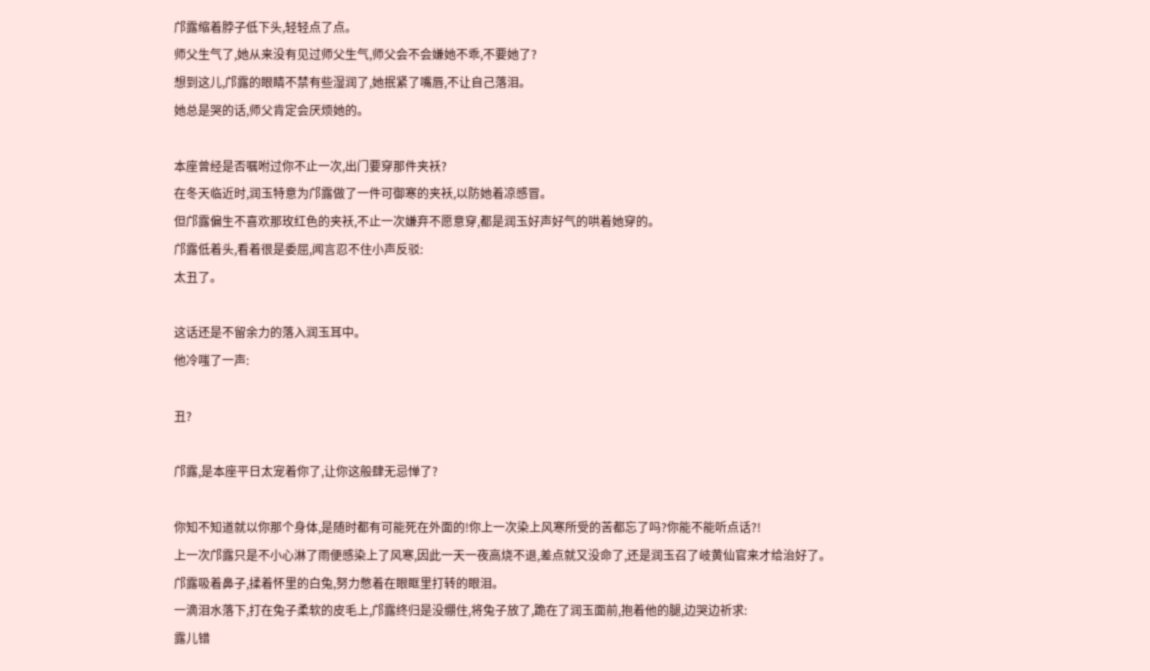邝露缩着脖子低下头,轻轻点了点。
师父生气了,她从来没有见过师父生气,师父会不会嫌她不乖,不要她了?
想到这儿,邝露的眼睛不禁有些湿润了,她抿紧了嘴唇,不让自己落泪。
她总是哭的话,师父肯定会厌烦她的。

本座曾经是否嘱咐过你不止一次,出门要穿那件夹袄?
在冬天临近时,润玉特意为邝露做了一件可御寒的夹袄,以防她着凉感冒。
但邝露偏生不喜欢那玫红色的夹袄,不止一次嫌弃不愿意穿,都是润玉好声好气的哄着她穿的。
邝露低着头,看着很是委屈,闻言忍不住小声反驳:
太丑了。

这话还是不留余力的落入润玉耳中。
他冷嗤了一声:

丑?

邝露,是本座平日太宠着你了,让你这般肆无忌惮了?

你知不知道就以你那个身体,是随时都有可能死在外面的!你上一次染上风寒所受的苦都忘了吗?你能不能听点话?!
上一次邝露只是不小心淋了雨便感染上了风寒,因此一天一夜高烧不退,差点就又没命了,还是润玉召了岐黄仙官来才给治好了。
邝露吸着鼻子,揉着怀里的白兔,努力憋着在眼眶里打转的眼泪。
一滴泪水落下,打在兔子柔软的皮毛上,邝露终归是没绷住,将兔子放了,跪在了润玉面前,抱着他的腿,边哭边祈求:
露儿错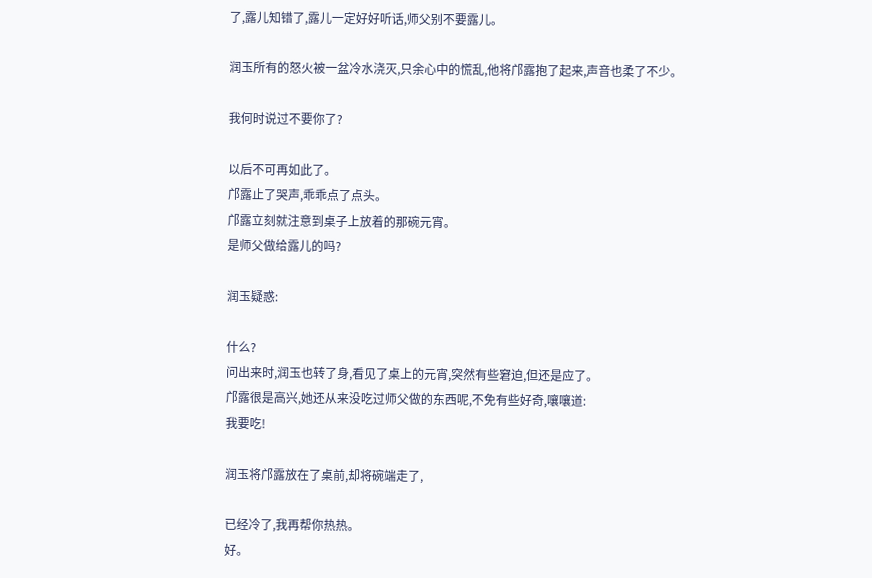了,露儿知错了,露儿一定好好听话,师父别不要露儿。

润玉所有的怒火被一盆冷水浇灭,只余心中的慌乱,他将邝露抱了起来,声音也柔了不少。

我何时说过不要你了?

以后不可再如此了。
邝露止了哭声,乖乖点了点头。
邝露立刻就注意到桌子上放着的那碗元宵。
是师父做给露儿的吗?

润玉疑惑:

什么?
问出来时,润玉也转了身,看见了桌上的元宵,突然有些窘迫,但还是应了。
邝露很是高兴,她还从来没吃过师父做的东西呢,不免有些好奇,嚷嚷道:
我要吃!

润玉将邝露放在了桌前,却将碗端走了,

已经冷了,我再帮你热热。
好。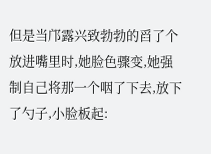但是当邝露兴致勃勃的舀了个放进嘴里时,她脸色骤变,她强制自己将那一个咽了下去,放下了勺子,小脸板起: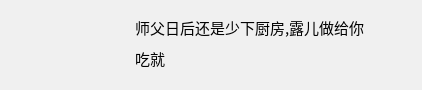师父日后还是少下厨房,露儿做给你吃就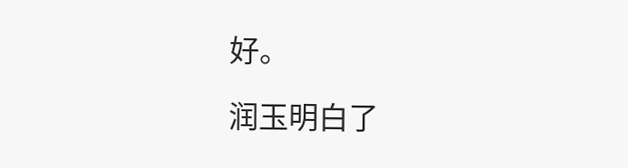好。

润玉明白了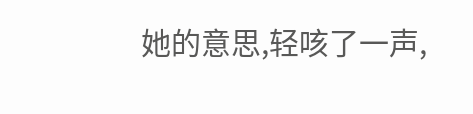她的意思,轻咳了一声,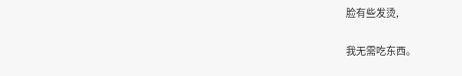脸有些发烫,

我无需吃东西。